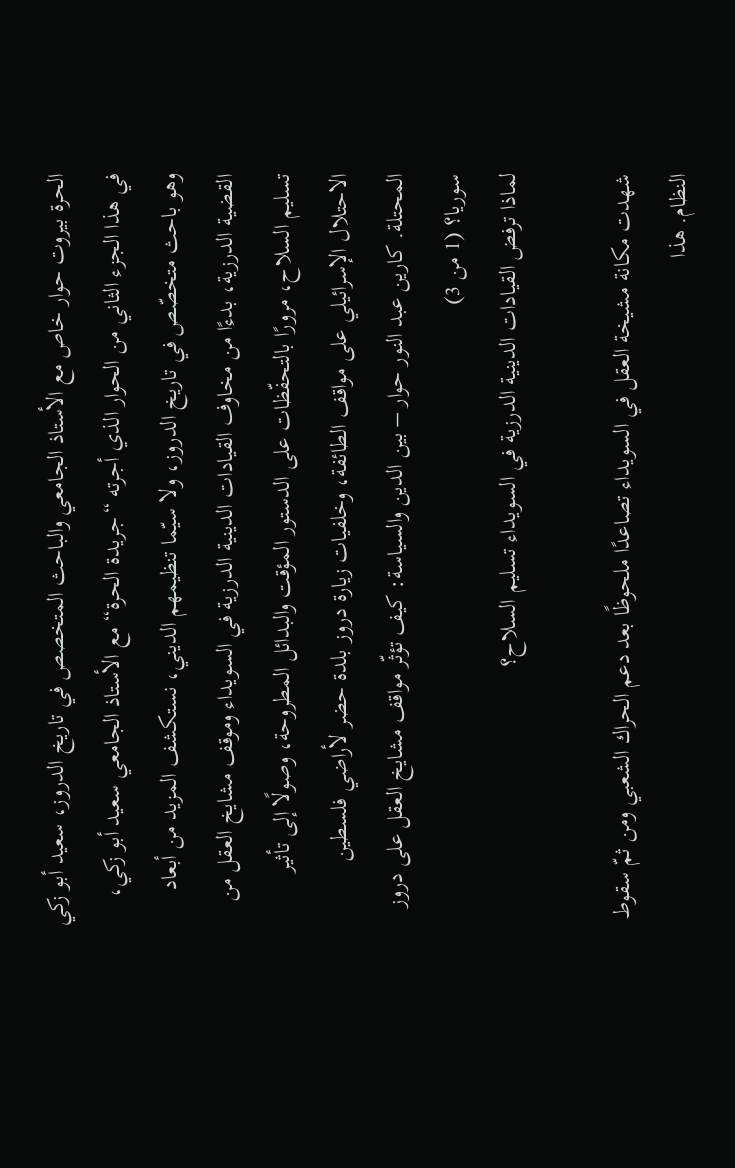الحرة بيروت حوار خاص مع الأستاذ الجامعي والباحث المتخصص في تاريخ الدروز، سعيد أبو زكي
في هذا الجزء الثاني من الحوار الذي أجرته “جريدة الحرة“ مع الأستاذ الجامعي سعيد أبو زكي، وهو باحث متخصّص في تاريخ الدروز، ولا سيّما تنظيمهم الديني، نستكشف المزيد من أبعاد القضية الدرزية، بدءًا من مخاوف القيادات الدينية الدرزية في السويداء وموقف مشايخ العقل من تسليم السلاح، مرورًا بالتحفّظات على الدستور المؤقت والبدائل المطروحة، وصولًا إلى تأثير الاحتلال الإسرائيلي على مواقف الطائفة، وخلفيات زيارة دروز بلدة حضر لأراضي فلسطين المحتلة. كارين عبد النور حوار – بين الدين والسياسة: كيف تؤثّر مواقف مشايخ العقل على دروز سوريا؟ (1 من 3)
لماذا ترفض القيادات الدينية الدرزية في السويداء تسليم السلاح؟

شهدت مكانة مشيخة العقل في السويداء تصاعدًا ملحوظًا بعد دعم الحراك الشعبي ومن ثمّ سقوط النظام. هذا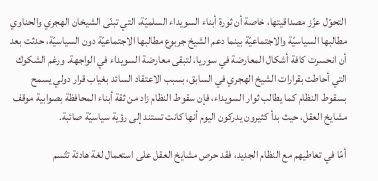التحوّل عزّز مصداقيتها، خاصة أن ثورة أبناء السويداء السلميّة، التي تبنّى الشيخان الهجري والحناوي مطالبها السياسيّة والاجتماعيّة بينما دعم الشيخ جربوع مطالبها الاجتماعيّة دون السياسيّة، حدثت بعد أن انحسرت كافة أشكال المعارضة في سوريا، لتبقى معارضة السويداء في الواجهة. ورغم الشكوك التي أحاطت بقرارات الشيخ الهجري في السابق، بسبب الاعتقاد السائد بغياب قرار دولي يسمح بسقوط النظام كما يطالب ثوار السويداء، فإن سقوط النظام زاد من ثقة أبناء المحافظة بصوابية موقف مشايخ العقل، حيث بدأ كثيرون يدركون اليوم أنها كانت تستند إلى رؤية سياسيّة صائبة.

أمّا في تعاطيهم مع النظام الجديد، فقد حرص مشايخ العقل على استعمال لغة هادئة تتّسم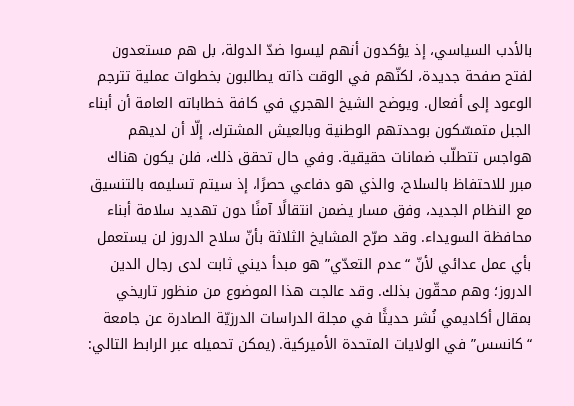بالأدب السياسي، إذ يؤكدون أنهم ليسوا ضدّ الدولة، بل هم مستعدون لفتح صفحة جديدة، لكنّهم في الوقت ذاته يطالبون بخطوات عملية تترجم الوعود إلى أفعال. ويوضح الشيخ الهجري في كافة خطاباته العامة أن أبناء الجبل متمسّكون بوحدتهم الوطنية وبالعيش المشترك، إلّا أن لديهم هواجس تتطلّب ضمانات حقيقية. وفي حال تحقق ذلك، فلن يكون هناك مبرر للاحتفاظ بالسلاح، والذي هو دفاعي حصرًا، إذ سيتم تسليمه بالتنسيق مع النظام الجديد، وفق مسار يضمن انتقالًا آمنًا دون تهديد سلامة أبناء محافظة السويداء. وقد صرّح المشايخ الثلاثة بأنّ سلاح الدروز لن يستعمل بأي عمل عدائي لأنّ “عدم التعدّي” هو مبدأ ديني ثابت لدى رجال الدين الدروز؛ وهم محقّون بذلك. وقد عالجت هذا الموضوع من منظور تاريخي بمقال أكاديمي نُشر حديثًا في مجلة الدراسات الدرزيّة الصادرة عن جامعة “كانسس” في الولايات المتحدة الأميركية. (يمكن تحميله عبر الرابط التالي: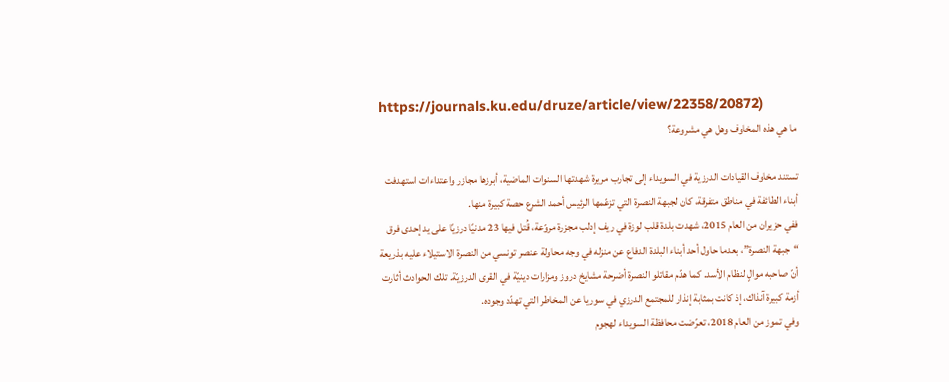https://journals.ku.edu/druze/article/view/22358/20872)
ما هي هذه المخاوف وهل هي مشروعة؟

تستند مخاوف القيادات الدرزية في السويداء إلى تجارب مريرة شهدتها السنوات الماضية، أبرزها مجازر واعتداءات استهدفت أبناء الطائفة في مناطق متفرقة، كان لجبهة النصرة التي تزعّمها الرئيس أحمد الشرع حصة كبيرة منها.
ففي حزيران من العام 2015، شهدت بلدة قلب لوزة في ريف إدلب مجزرة مروّعة، قُتل فيها 23 مدنيًا درزيًا على يد إحدى فرق “جبهة النصرة”، بعدما حاول أحد أبناء البلدة الدفاع عن منزله في وجه محاولة عنصر تونسي من النصرة الاستيلاء عليه بذريعة أنّ صاحبه موالٍ لنظام الأسد. كما هدّم مقاتلو النصرة أضرحة مشايخ دروز ومزارات دينيّة في القرى الدرزيّة. تلك الحوادث أثارت أزمة كبيرة آنذاك، إذ كانت بمثابة إنذار للمجتمع الدرزي في سوريا عن المخاطر التي تهدّد وجوده.
وفي تموز من العام 2018، تعرّضت محافظة السويداء لهجوم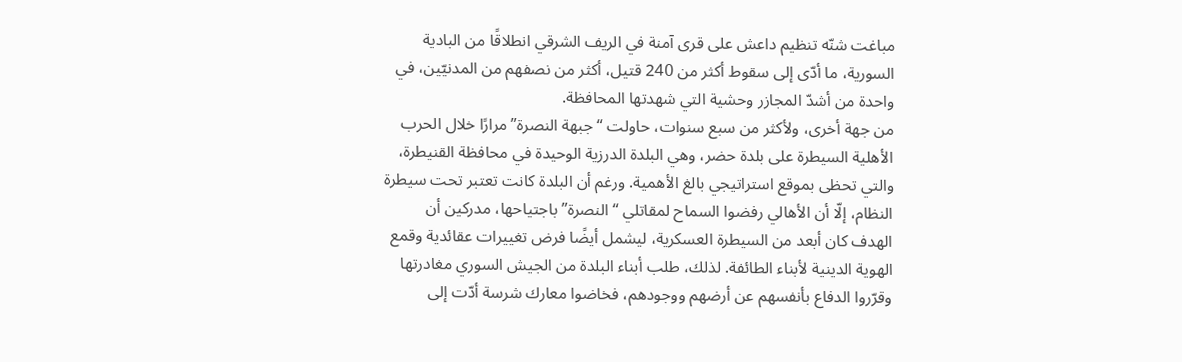مباغت شنّه تنظيم داعش على قرى آمنة في الريف الشرقي انطلاقًا من البادية السورية، ما أدّى إلى سقوط أكثر من 240 قتيل، أكثر من نصفهم من المدنيّين، في واحدة من أشدّ المجازر وحشية التي شهدتها المحافظة.
من جهة أخرى، ولأكثر من سبع سنوات، حاولت “جبهة النصرة” مرارًا خلال الحرب الأهلية السيطرة على بلدة حضر، وهي البلدة الدرزية الوحيدة في محافظة القنيطرة، والتي تحظى بموقع استراتيجي بالغ الأهمية. ورغم أن البلدة كانت تعتبر تحت سيطرة النظام، إلّا أن الأهالي رفضوا السماح لمقاتلي “النصرة” باجتياحها، مدركين أن الهدف كان أبعد من السيطرة العسكرية، ليشمل أيضًا فرض تغييرات عقائدية وقمع الهوية الدينية لأبناء الطائفة. لذلك، طلب أبناء البلدة من الجيش السوري مغادرتها وقرّروا الدفاع بأنفسهم عن أرضهم ووجودهم، فخاضوا معارك شرسة أدّت إلى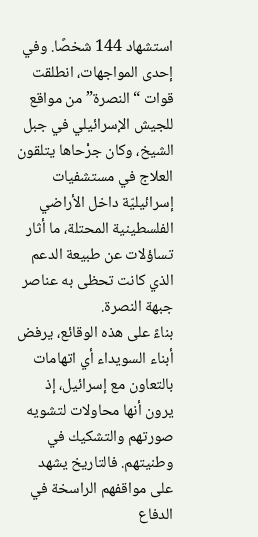استشهاد 144 شخصًا. وفي إحدى المواجهات، انطلقت قوات “النصرة” من مواقع للجيش الإسرائيلي في جبل الشيخ، وكان جرْحاها يتلقون العلاج في مستشفيات إسرائيليّة داخل الأراضي الفلسطينية المحتلة، ما أثار تساؤلات عن طبيعة الدعم الذي كانت تحظى به عناصر جبهة النصرة.
بناءً على هذه الوقائع، يرفض أبناء السويداء أي اتهامات بالتعاون مع إسرائيل، إذ يرون أنها محاولات لتشويه صورتهم والتشكيك في وطنيتهم. فالتاريخ يشهد على مواقفهم الراسخة في الدفاع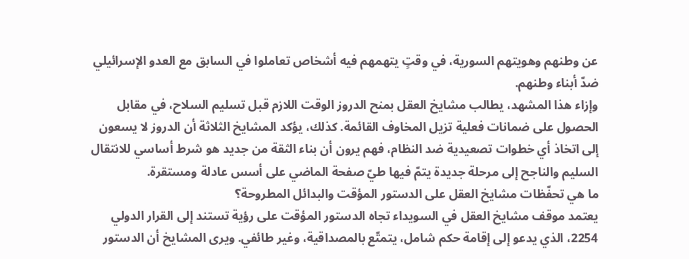عن وطنهم وهويتهم السورية، في وقتٍ يتهمهم فيه أشخاص تعاملوا في السابق مع العدو الإسرائيلي ضدّ أبناء وطنهم.
وإزاء هذا المشهد، يطالب مشايخ العقل بمنح الدروز الوقت اللازم قبل تسليم السلاح، في مقابل الحصول على ضمانات فعلية تزيل المخاوف القائمة. كذلك، يؤكد المشايخ الثلاثة أن الدروز لا يسعون إلى اتخاذ أي خطوات تصعيدية ضد النظام، فهم يرون أن بناء الثقة من جديد هو شرط أساسي للانتقال السليم والناجح إلى مرحلة جديدة يتمّ فيها طيّ صفحة الماضي على أسس عادلة ومستقرة.
ما هي تحفّظات مشايخ العقل على الدستور المؤقت والبدائل المطروحة؟
يعتمد موقف مشايخ العقل في السويداء تجاه الدستور المؤقت على رؤية تستند إلى القرار الدولي 2254، الذي يدعو إلى إقامة حكم شامل، يتمتّع بالمصداقية، وغير طائفي. ويرى المشايخ أن الدستور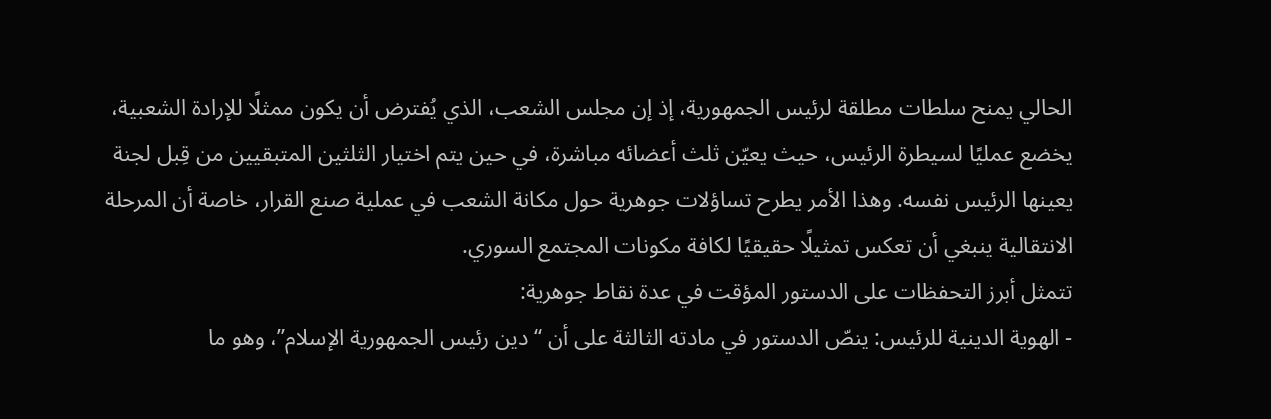الحالي يمنح سلطات مطلقة لرئيس الجمهورية، إذ إن مجلس الشعب، الذي يُفترض أن يكون ممثلًا للإرادة الشعبية، يخضع عمليًا لسيطرة الرئيس، حيث يعيّن ثلث أعضائه مباشرة، في حين يتم اختيار الثلثين المتبقيين من قِبل لجنة يعينها الرئيس نفسه. وهذا الأمر يطرح تساؤلات جوهرية حول مكانة الشعب في عملية صنع القرار، خاصة أن المرحلة الانتقالية ينبغي أن تعكس تمثيلًا حقيقيًا لكافة مكونات المجتمع السوري.
تتمثل أبرز التحفظات على الدستور المؤقت في عدة نقاط جوهرية:
- الهوية الدينية للرئيس: ينصّ الدستور في مادته الثالثة على أن “دين رئيس الجمهورية الإسلام”، وهو ما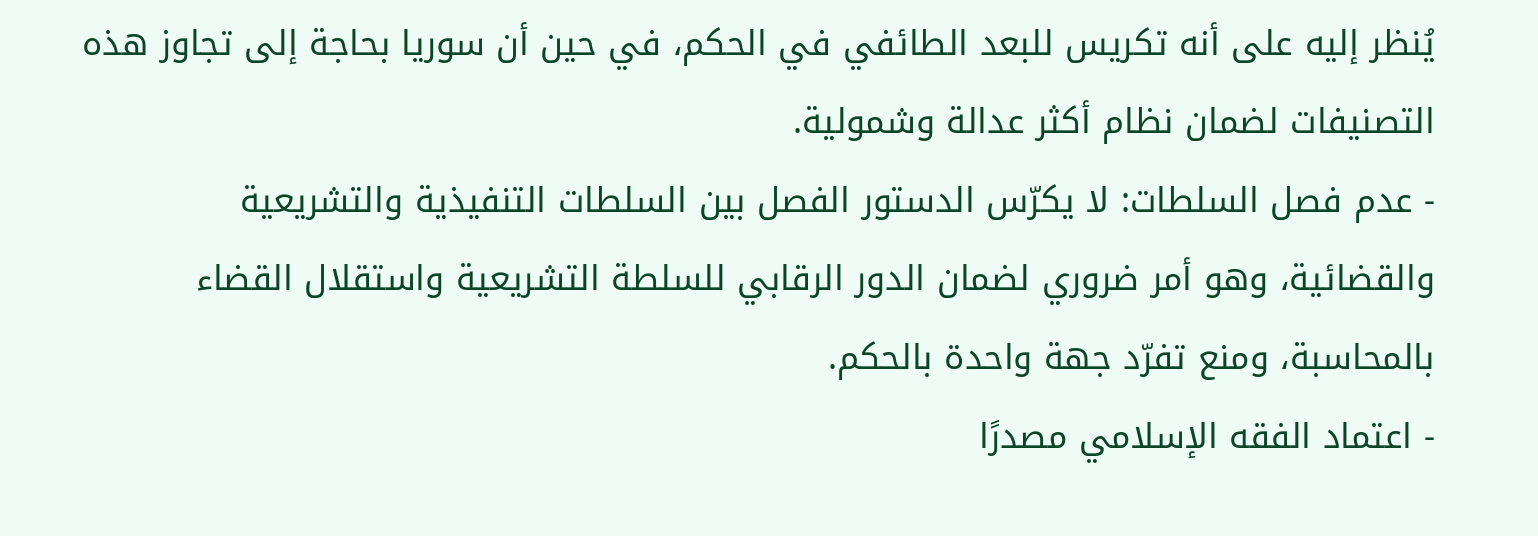يُنظر إليه على أنه تكريس للبعد الطائفي في الحكم، في حين أن سوريا بحاجة إلى تجاوز هذه التصنيفات لضمان نظام أكثر عدالة وشمولية.
- عدم فصل السلطات: لا يكرّس الدستور الفصل بين السلطات التنفيذية والتشريعية والقضائية، وهو أمر ضروري لضمان الدور الرقابي للسلطة التشريعية واستقلال القضاء بالمحاسبة، ومنع تفرّد جهة واحدة بالحكم.
- اعتماد الفقه الإسلامي مصدرًا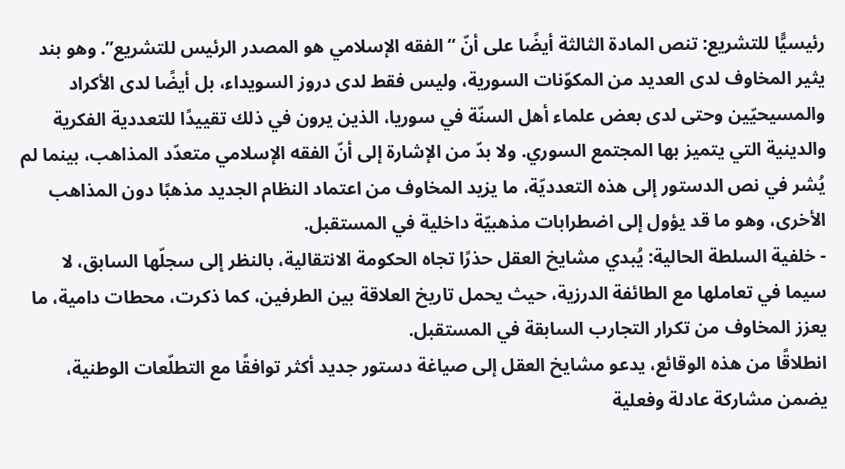رئيسيًّا للتشريع: تنص المادة الثالثة أيضًا على أنّ “الفقه الإسلامي هو المصدر الرئيس للتشريع”. وهو بند يثير المخاوف لدى العديد من المكوّنات السورية، وليس فقط لدى دروز السويداء، بل أيضًا لدى الأكراد والمسيحيّين وحتى لدى بعض علماء أهل السنّة في سوريا، الذين يرون في ذلك تقييدًا للتعددية الفكرية والدينية التي يتميز بها المجتمع السوري. ولا بدّ من الإشارة إلى أنّ الفقه الإسلامي متعدّد المذاهب، بينما لم يُشر في نص الدستور إلى هذه التعدديّة، ما يزيد المخاوف من اعتماد النظام الجديد مذهبًا دون المذاهب الأخرى، وهو ما قد يؤول إلى اضطرابات مذهبيّة داخلية في المستقبل.
- خلفية السلطة الحالية: يُبدي مشايخ العقل حذرًا تجاه الحكومة الانتقالية، بالنظر إلى سجلّها السابق، لا سيما في تعاملها مع الطائفة الدرزية، حيث يحمل تاريخ العلاقة بين الطرفين، كما ذكرت، محطات دامية، ما يعزز المخاوف من تكرار التجارب السابقة في المستقبل.
انطلاقًا من هذه الوقائع، يدعو مشايخ العقل إلى صياغة دستور جديد أكثر توافقًا مع التطلّعات الوطنية، يضمن مشاركة عادلة وفعلية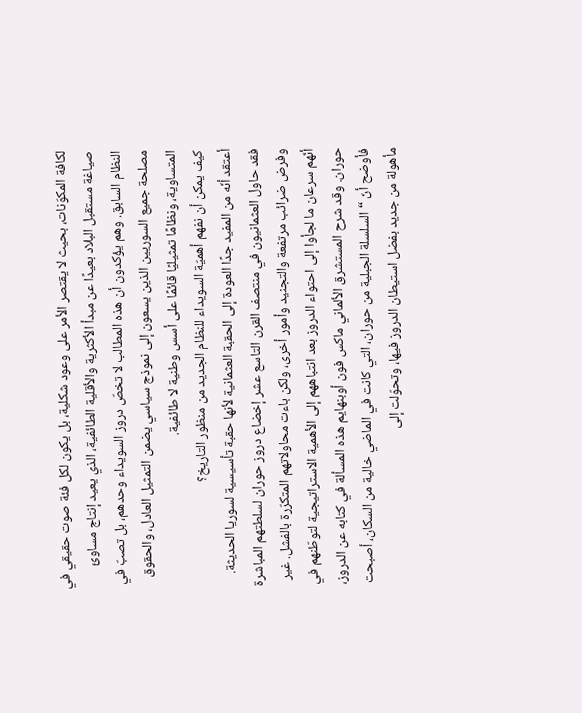لكافة المكوّنات، بحيث لا يقتصر الأمر على وعود شكلية، بل يكون لكل فئة صوت حقيقي في صياغة مستقبل البلاد بعيدًا عن مبدأ الأكثرية والأقلية الطائفية، الذي يعيد إنتاج مساوئ النظام السابق. وهم يؤكدون أن هذه المطالب لا تخصّ دروز السويداء وحدهم، بل تصبّ في مصلحة جميع السوريين الذين يسعون إلى نموذج سياسي يضمن التمثيل العادل، والحقوق المتساوية، ونظامًا تمثيليًا قائمًا على أسس وطنية لا طائفية.
كيف يمكن أن نفهم أهميّة السويداء للنظام الجديد من منظور التاريخ؟
أعتقد أنّه من المفيد جدًا العودة إلى الحقبة العثمانية لأنها حقبة تأسيسية لسوريا الحديثة. فقد حاول العثمانيون في منتصف القرن التاسع عشر إخضاع دروز حوران لسلطتهم المباشرة وفرض ضرائب مرتفعة والتجنيد وأمور أخرى، ولكن باءت محاولاتهم المتكرّرة بالفشل. غير أنّهم سرعان ما لجأوا إلى احتواء الدروز بعد انتباههم إلى الأهمية الاستراتيجية لتوطّنهم في حوران. وقد شرح المستشرق الألماني ماكس فون أوبنهايم هذه المسألة في كتابه عن الدروز، فأوضح أنّ “السلسلة الجبلية من حوران، التي كانت في الماضي خالية من السكان، أصبحت مأهولة من جديد بفضل استيطان الدروز فيها، وتحوّلت إلى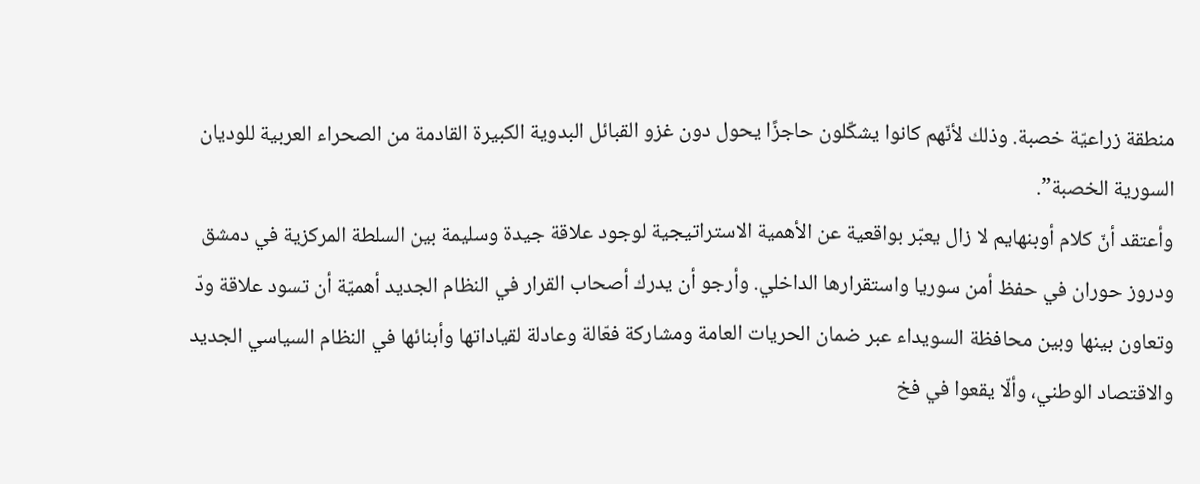منطقة زراعيّة خصبة. وذلك لأنّهم كانوا يشكّلون حاجزًا يحول دون غزو القبائل البدوية الكبيرة القادمة من الصحراء العربية للوديان السورية الخصبة”.
وأعتقد أنّ كلام أوبنهايم لا زال يعبّر بواقعية عن الأهمية الاستراتيجية لوجود علاقة جيدة وسليمة بين السلطة المركزية في دمشق ودروز حوران في حفظ أمن سوريا واستقرارها الداخلي. وأرجو أن يدرك أصحاب القرار في النظام الجديد أهميّة أن تسود علاقة ودّ وتعاون بينها وبين محافظة السويداء عبر ضمان الحريات العامة ومشاركة فعّالة وعادلة لقياداتها وأبنائها في النظام السياسي الجديد والاقتصاد الوطني، وألّا يقعوا في فخ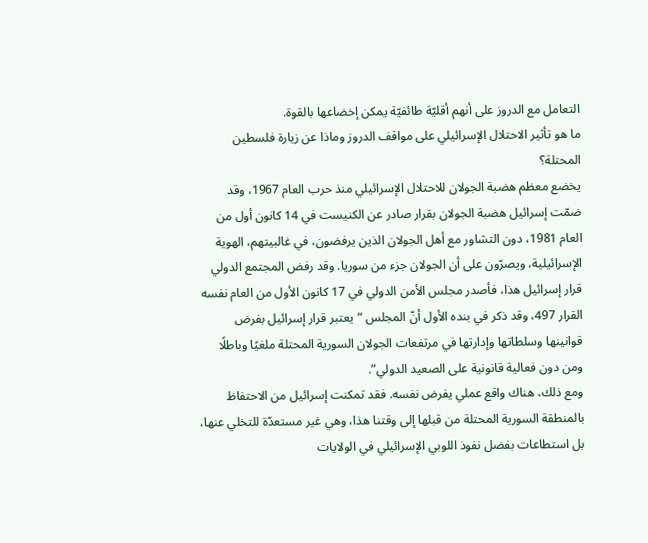التعامل مع الدروز على أنهم أقليّة طائفيّة يمكن إخضاعها بالقوة.
ما هو تأثير الاحتلال الإسرائيلي على مواقف الدروز وماذا عن زيارة فلسطين المحتلة؟
يخضع معظم هضبة الجولان للاحتلال الإسرائيلي منذ حرب العام 1967، وقد ضمّت إسرائيل هضبة الجولان بقرار صادر عن الكنيست في 14 كانون أول من العام 1981، دون التشاور مع أهل الجولان الذين يرفضون، في غالبيتهم، الهوية الإسرائيلية، ويصرّون على أن الجولان جزء من سوريا. وقد رفض المجتمع الدولي قرار إسرائيل هذا، فأصدر مجلس الأمن الدولي في 17 كانون الأول من العام نفسه القرار 497، وقد ذكر في بنده الأول أنّ المجلس “يعتبر قرار إسرائيل بفرض قوانينها وسلطاتها وإدارتها في مرتفعات الجولان السورية المحتلة ملغيًا وباطلًا ومن دون فعالية قانونية على الصعيد الدولي”.
ومع ذلك، هناك واقع عملي يفرض نفسه. فقد تمكنت إسرائيل من الاحتفاظ بالمنطقة السورية المحتلة من قبلها إلى وقتنا هذا، وهي غير مستعدّة للتخلي عنها، بل استطاعات بفضل نفوذ اللوبي الإسرائيلي في الولايات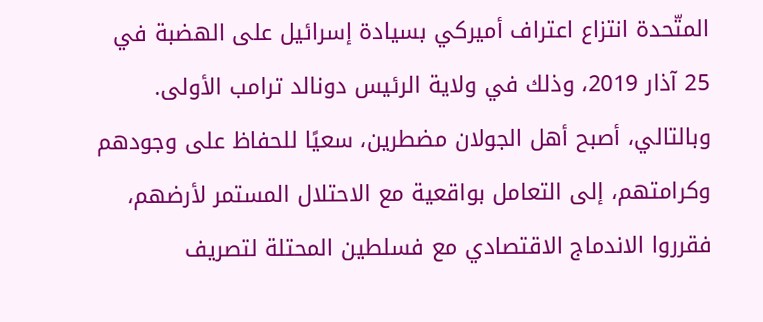المتّحدة انتزاع اعتراف أميركي بسيادة إسرائيل على الهضبة في 25 آذار 2019، وذلك في ولاية الرئيس دونالد ترامب الأولى. وبالتالي، أصبح أهل الجولان مضطرين، سعيًا للحفاظ على وجودهم وكرامتهم، إلى التعامل بواقعية مع الاحتلال المستمر لأرضهم، فقرروا الاندماج الاقتصادي مع فسلطين المحتلة لتصريف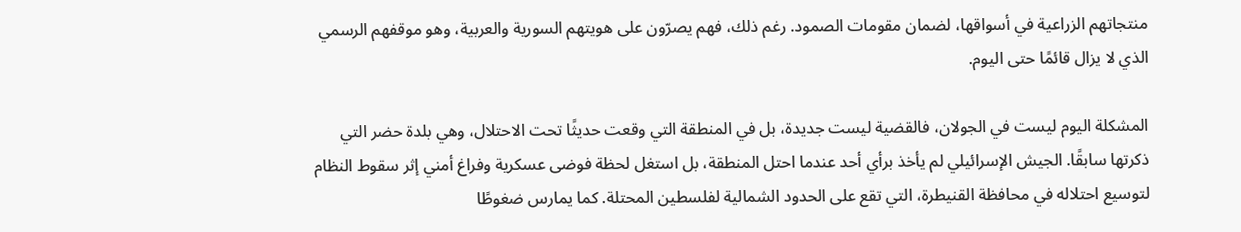منتجاتهم الزراعية في أسواقها، لضمان مقومات الصمود. رغم ذلك، فهم يصرّون على هويتهم السورية والعربية، وهو موقفهم الرسمي الذي لا يزال قائمًا حتى اليوم.

المشكلة اليوم ليست في الجولان، فالقضية ليست جديدة، بل في المنطقة التي وقعت حديثًا تحت الاحتلال، وهي بلدة حضر التي ذكرتها سابقًا. الجيش الإسرائيلي لم يأخذ برأي أحد عندما احتل المنطقة، بل استغل لحظة فوضى عسكرية وفراغ أمني إثر سقوط النظام لتوسيع احتلاله في محافظة القنيطرة، التي تقع على الحدود الشمالية لفلسطين المحتلة. كما يمارس ضغوطًا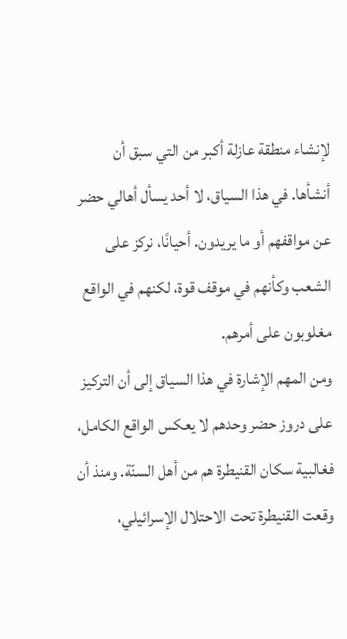لإنشاء منطقة عازلة أكبر من التي سبق أن أنشأها. في هذا السياق، لا أحد يسأل أهالي حضر عن مواقفهم أو ما يريدون. أحيانًا، نركز على الشعب وكأنهم في موقف قوة، لكنهم في الواقع مغلوبون على أمرهم.
ومن المهم الإشارة في هذا السياق إلى أن التركيز على دروز حضر وحدهم لا يعكس الواقع الكامل، فغالبية سكان القنيطرة هم من أهل السنّة. ومنذ أن وقعت القنيطرة تحت الاحتلال الإسرائيلي،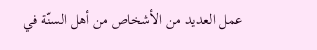عمل العديد من الأشخاص من أهل السنّة في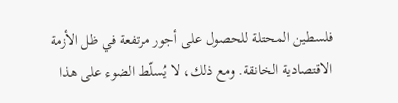فلسطين المحتلة للحصول على أجور مرتفعة في ظل الأزمة الاقتصادية الخانقة. ومع ذلك، لا يُسلّط الضوء على هذا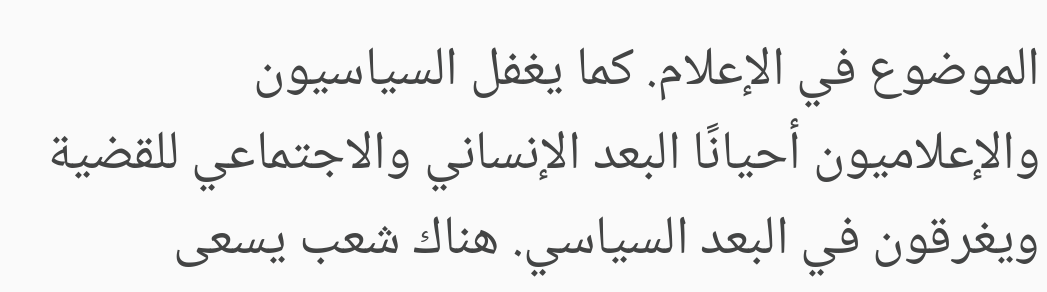الموضوع في الإعلام. كما يغفل السياسيون والإعلاميون أحيانًا البعد الإنساني والاجتماعي للقضية ويغرقون في البعد السياسي. هناك شعب يسعى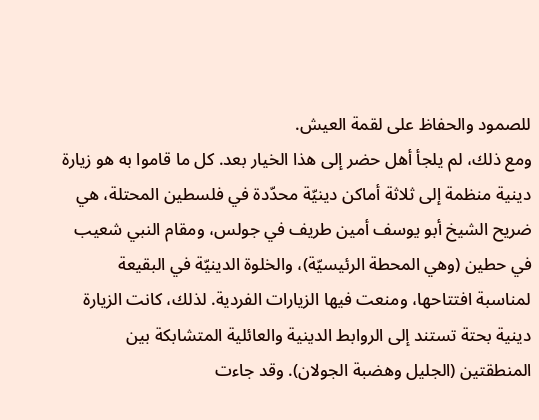للصمود والحفاظ على لقمة العيش.
ومع ذلك، لم يلجأ أهل حضر إلى هذا الخيار بعد. كل ما قاموا به هو زيارة دينية منظمة إلى ثلاثة أماكن دينيّة محدّدة في فلسطين المحتلة، هي ضريح الشيخ أبو يوسف أمين طريف في جولس، ومقام النبي شعيب في حطين (وهي المحطة الرئيسيّة)، والخلوة الدينيّة في البقيعة لمناسبة افتتاحها، ومنعت فيها الزيارات الفردية. لذلك، كانت الزيارة دينية بحتة تستند إلى الروابط الدينية والعائلية المتشابكة بين المنطقتين (الجليل وهضبة الجولان). وقد جاءت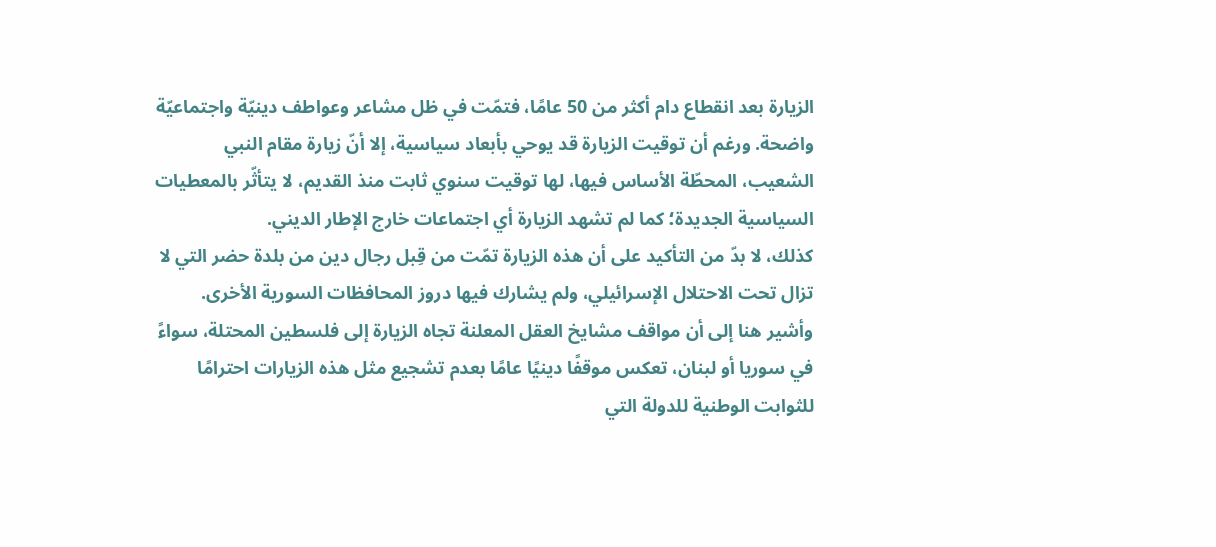الزيارة بعد انقطاع دام أكثر من 50 عامًا، فتمّت في ظل مشاعر وعواطف دينيّة واجتماعيّة واضحة. ورغم أن توقيت الزيارة قد يوحي بأبعاد سياسية، إلا أنّ زيارة مقام النبي الشعيب، المحطّة الأساس فيها، لها توقيت سنوي ثابت منذ القديم، لا يتأثّر بالمعطيات السياسية الجديدة؛ كما لم تشهد الزيارة أي اجتماعات خارج الإطار الديني.
كذلك، لا بدّ من التأكيد على أن هذه الزيارة تمّت من قِبل رجال دين من بلدة حضر التي لا تزال تحت الاحتلال الإسرائيلي، ولم يشارك فيها دروز المحافظات السورية الأخرى. وأشير هنا إلى أن مواقف مشايخ العقل المعلنة تجاه الزيارة إلى فلسطين المحتلة، سواءً في سوريا أو لبنان، تعكس موقفًا دينيًا عامًا بعدم تشجيع مثل هذه الزيارات احترامًا للثوابت الوطنية للدولة التي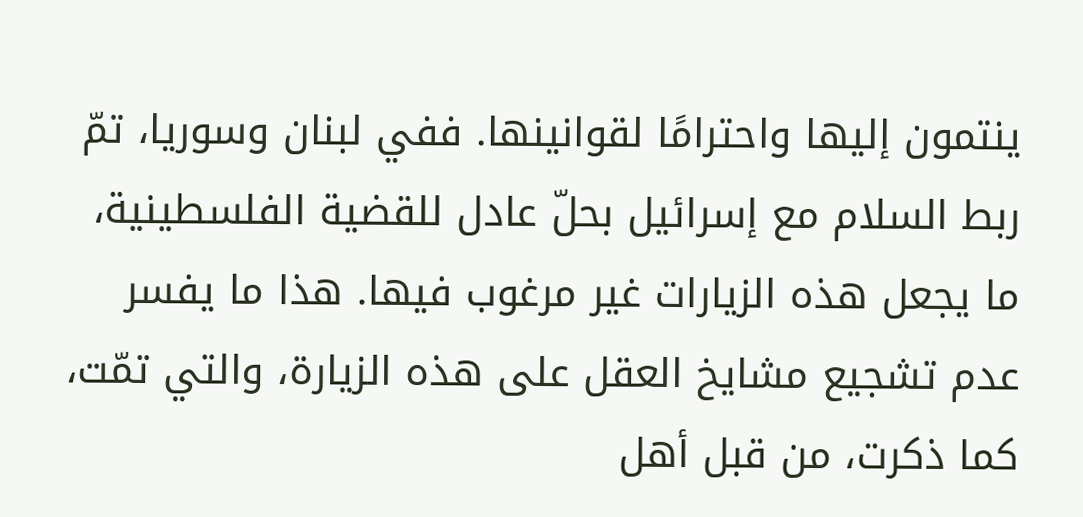ينتمون إليها واحترامًا لقوانينها. ففي لبنان وسوريا، تمّ ربط السلام مع إسرائيل بحلّ عادل للقضية الفلسطينية، ما يجعل هذه الزيارات غير مرغوب فيها. هذا ما يفسر عدم تشجيع مشايخ العقل على هذه الزيارة، والتي تمّت، كما ذكرت، من قبل أهل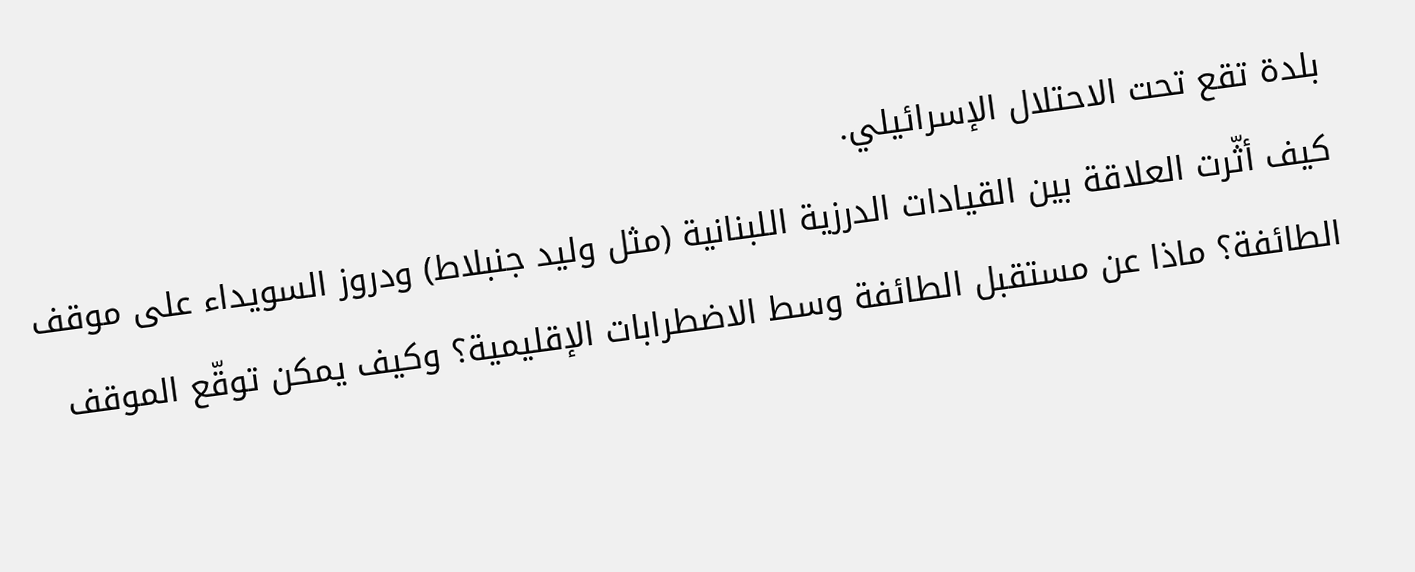بلدة تقع تحت الاحتلال الإسرائيلي.
كيف أثّرت العلاقة بين القيادات الدرزية اللبنانية (مثل وليد جنبلاط) ودروز السويداء على موقف الطائفة؟ ماذا عن مستقبل الطائفة وسط الاضطرابات الإقليمية؟ وكيف يمكن توقّع الموقف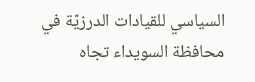السياسي للقيادات الدرزيّة في محافظة السويداء تجاه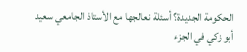الحكومة الجديدة؟ أسئلة نعالجها مع الأستاذ الجامعي سعيد أبو زكي في الجزء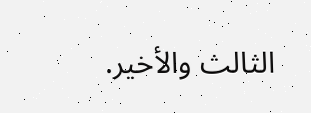الثالث والأخير.